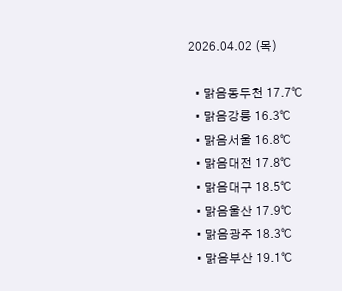2026.04.02 (목)

  • 맑음동두천 17.7℃
  • 맑음강릉 16.3℃
  • 맑음서울 16.8℃
  • 맑음대전 17.8℃
  • 맑음대구 18.5℃
  • 맑음울산 17.9℃
  • 맑음광주 18.3℃
  • 맑음부산 19.1℃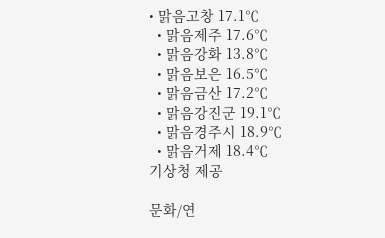• 맑음고창 17.1℃
  • 맑음제주 17.6℃
  • 맑음강화 13.8℃
  • 맑음보은 16.5℃
  • 맑음금산 17.2℃
  • 맑음강진군 19.1℃
  • 맑음경주시 18.9℃
  • 맑음거제 18.4℃
기상청 제공

문화/연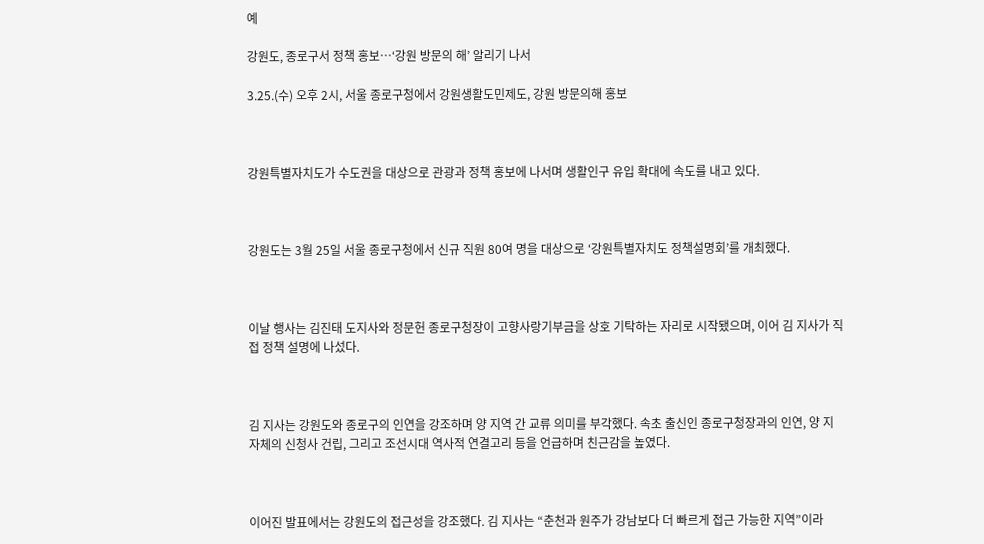예

강원도, 종로구서 정책 홍보…‘강원 방문의 해’ 알리기 나서

3.25.(수) 오후 2시, 서울 종로구청에서 강원생활도민제도, 강원 방문의해 홍보



강원특별자치도가 수도권을 대상으로 관광과 정책 홍보에 나서며 생활인구 유입 확대에 속도를 내고 있다.



강원도는 3월 25일 서울 종로구청에서 신규 직원 80여 명을 대상으로 ‘강원특별자치도 정책설명회’를 개최했다.



이날 행사는 김진태 도지사와 정문헌 종로구청장이 고향사랑기부금을 상호 기탁하는 자리로 시작됐으며, 이어 김 지사가 직접 정책 설명에 나섰다.



김 지사는 강원도와 종로구의 인연을 강조하며 양 지역 간 교류 의미를 부각했다. 속초 출신인 종로구청장과의 인연, 양 지자체의 신청사 건립, 그리고 조선시대 역사적 연결고리 등을 언급하며 친근감을 높였다.



이어진 발표에서는 강원도의 접근성을 강조했다. 김 지사는 “춘천과 원주가 강남보다 더 빠르게 접근 가능한 지역”이라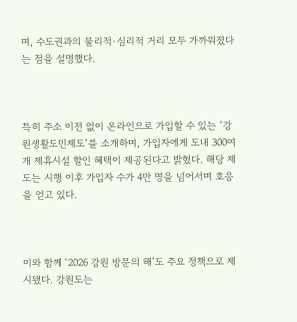며, 수도권과의 물리적·심리적 거리 모두 가까워졌다는 점을 설명했다.



특히 주소 이전 없이 온라인으로 가입할 수 있는 ‘강원생활도민제도’를 소개하며, 가입자에게 도내 300여 개 제휴시설 할인 혜택이 제공된다고 밝혔다. 해당 제도는 시행 이후 가입자 수가 4만 명을 넘어서며 호응을 얻고 있다.



이와 함께 ‘2026 강원 방문의 해’도 주요 정책으로 제시됐다. 강원도는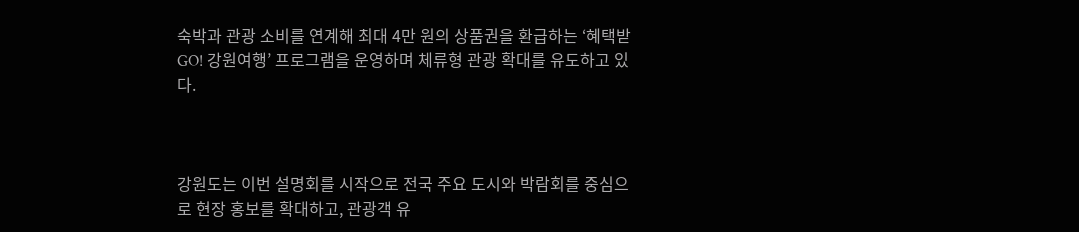숙박과 관광 소비를 연계해 최대 4만 원의 상품권을 환급하는 ‘혜택받GO! 강원여행’ 프로그램을 운영하며 체류형 관광 확대를 유도하고 있다.



강원도는 이번 설명회를 시작으로 전국 주요 도시와 박람회를 중심으로 현장 홍보를 확대하고, 관광객 유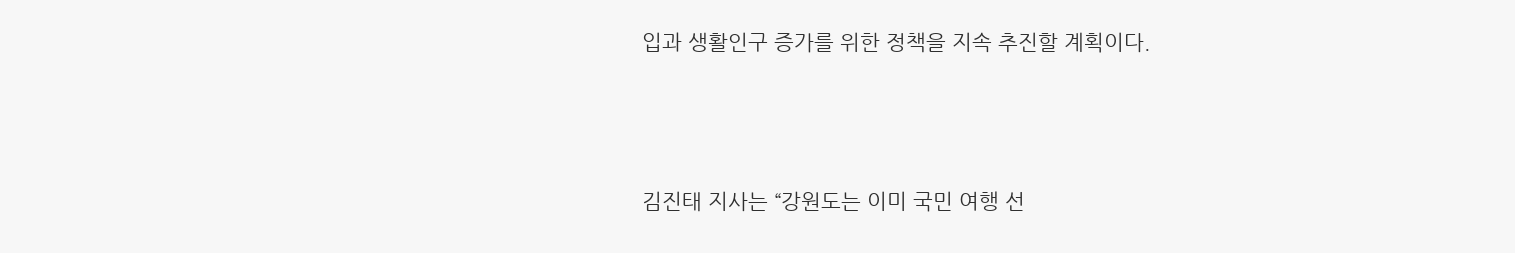입과 생활인구 증가를 위한 정책을 지속 추진할 계획이다.



김진태 지사는 “강원도는 이미 국민 여행 선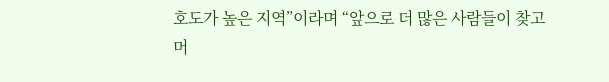호도가 높은 지역”이라며 “앞으로 더 많은 사람들이 찾고 머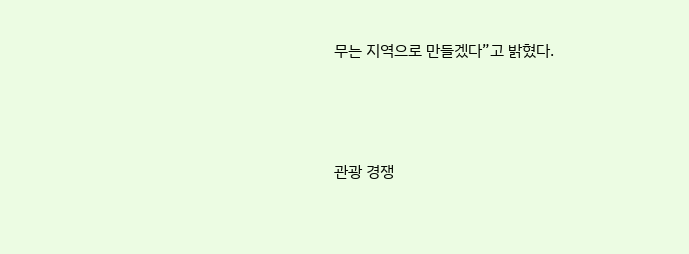무는 지역으로 만들겠다”고 밝혔다.



관광 경쟁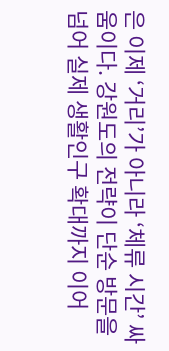은 이제 ‘거리’가 아니라 ‘체류 시간’ 싸움이다. 강원도의 전략이 단순 방문을 넘어 실제 생활인구 확대까지 이어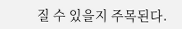질 수 있을지 주목된다.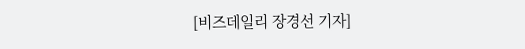[비즈데일리 장경선 기자]